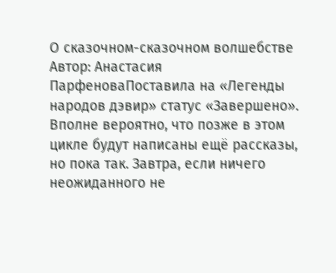О сказочном-сказочном волшебстве
Автор: Анастасия ПарфеноваПоставила на «Легенды народов дэвир» статус «Завершено». Вполне вероятно, что позже в этом цикле будут написаны ещё рассказы, но пока так. Завтра, если ничего неожиданного не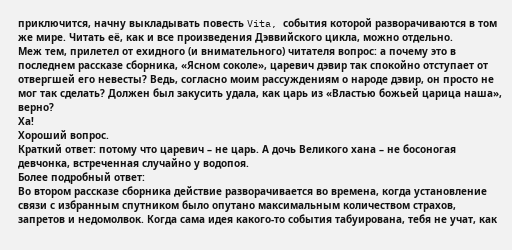приключится, начну выкладывать повесть Vita, события которой разворачиваются в том же мире. Читать её, как и все произведения Дэввийского цикла, можно отдельно.
Меж тем, прилетел от ехидного (и внимательного) читателя вопрос: а почему это в последнем рассказе сборника, «Ясном соколе», царевич дэвир так спокойно отступает от отвергшей его невесты? Ведь, согласно моим рассуждениям о народе дэвир, он просто не мог так сделать? Должен был закусить удала, как царь из «Властью божьей царица наша», верно?
Ха!
Хороший вопрос.
Краткий ответ: потому что царевич – не царь. А дочь Великого хана – не босоногая девчонка, встреченная случайно у водопоя.
Более подробный ответ:
Во втором рассказе сборника действие разворачивается во времена, когда установление связи с избранным спутником было опутано максимальным количеством страхов, запретов и недомолвок. Когда сама идея какого-то события табуирована, тебя не учат, как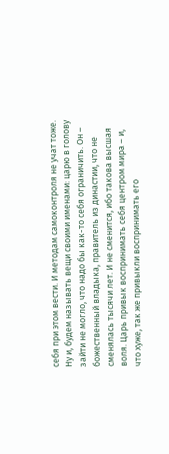себя при этом вести. И методам самоконтроля не учат тоже.
Ну и, будем называть вещи своими именами: царю в голову зайти не могло, что надо бы как-то себя ограничить. Он – божественный владыка, правитель из династии, что не сменялась тысячи лет. И не сменится, ибо такова высшая воля. Царь привык воспринимать себя центром мира – и, что хуже, так же привыкли воспринимать его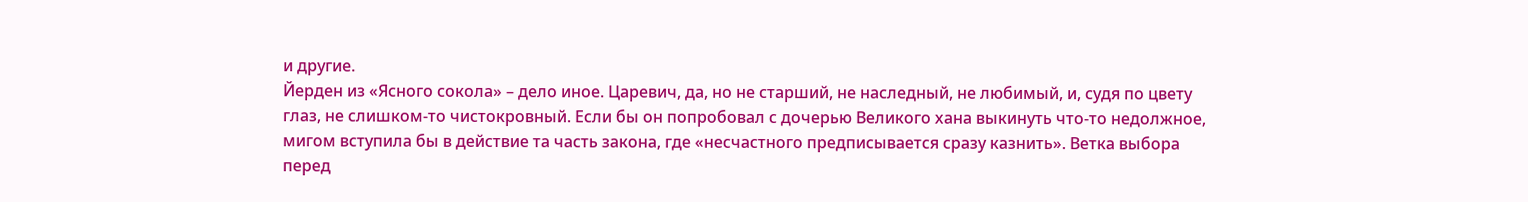и другие.
Йерден из «Ясного сокола» – дело иное. Царевич, да, но не старший, не наследный, не любимый, и, судя по цвету глаз, не слишком-то чистокровный. Если бы он попробовал с дочерью Великого хана выкинуть что-то недолжное, мигом вступила бы в действие та часть закона, где «несчастного предписывается сразу казнить». Ветка выбора перед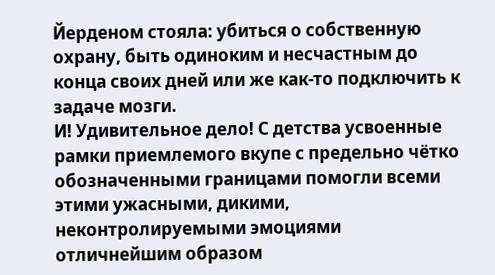Йерденом стояла: убиться о собственную охрану, быть одиноким и несчастным до конца своих дней или же как-то подключить к задаче мозги.
И! Удивительное дело! С детства усвоенные рамки приемлемого вкупе с предельно чётко обозначенными границами помогли всеми этими ужасными, дикими, неконтролируемыми эмоциями отличнейшим образом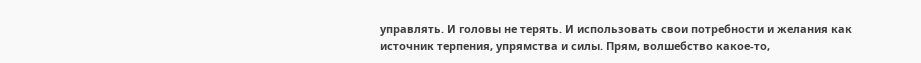управлять. И головы не терять. И использовать свои потребности и желания как источник терпения, упрямства и силы. Прям, волшебство какое-то,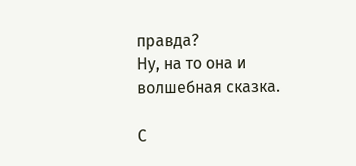правда?
Ну, на то она и волшебная сказка.

С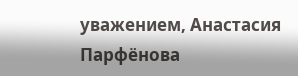уважением, Анастасия Парфёнова